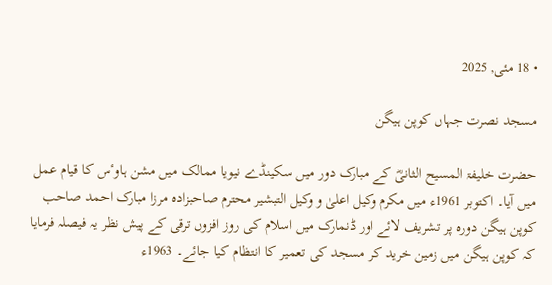• 18 مئی, 2025

مسجد نصرت جہاں کوپن ہیگن

حضرت خلیفۃ المسیح الثانیؓ کے مبارک دور میں سکینڈے نیویا ممالک میں مشن ہاوٴس کا قیام عمل میں آیا۔ اکتوبر 1961ء میں مکرم وکیل اعلیٰ و وکیل التبشیر محترم صاحبزادہ مرزا مبارک احمد صاحب کوپن ہیگن دورہ پر تشریف لائے اور ڈنمارک میں اسلام کی روز افزوں ترقی کے پیش نظر یہ فیصلہ فرمایا کہ کوپن ہیگن میں زمین خرید کر مسجد کی تعمیر کا انتظام کیا جائے۔ 1963ء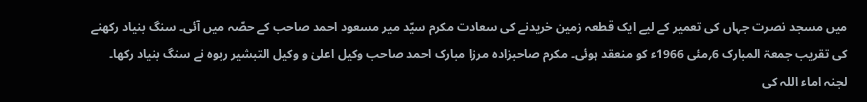میں مسجد نصرت جہاں کی تعمیر کے لیے ایک قطعہ زمین خریدنے کی سعادت مکرم سیّد میر مسعود احمد صاحب کے حصّہ میں آئی۔ سنگ بنیاد رکھنے کی تقریب جمعۃ المبارک 6؍مئی 1966ء کو منعقد ہوئی۔ مکرم صاحبزادہ مرزا مبارک احمد صاحب وکیل اعلیٰ و وکیل التبشیر ربوہ نے سنگ بنیاد رکھا۔ لجنہ اماء اللہ کی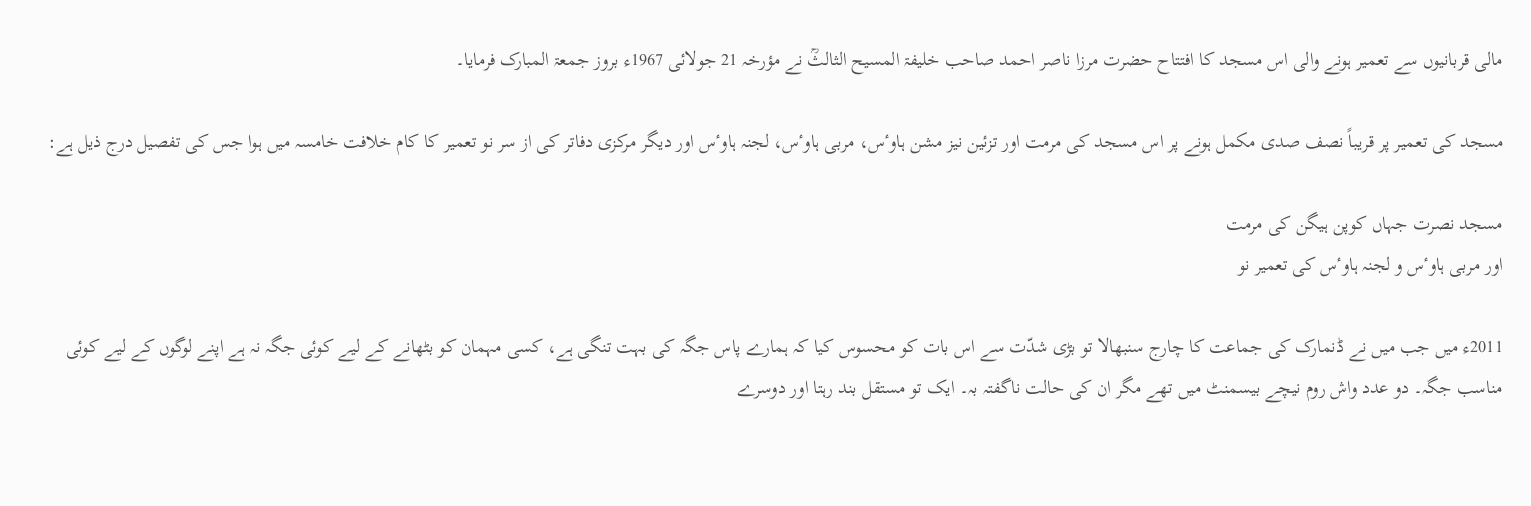مالی قربانیوں سے تعمیر ہونے والی اس مسجد کا افتتاح حضرت مرزا ناصر احمد صاحب خلیفۃ المسیح الثالثؒ نے مؤرخہ 21 جولائی 1967ء بروز جمعۃ المبارک فرمایا۔

مسجد کی تعمیر پر قریباً نصف صدی مکمل ہونے پر اس مسجد کی مرمت اور تزئین نیز مشن ہاوٴس، مربی ہاوٴس، لجنہ ہاوٴس اور دیگر مرکزی دفاتر کی از سر نو تعمیر کا کام خلافت خامسہ میں ہوا جس کی تفصیل درج ذیل ہے:

مسجد نصرت جہاں کوپن ہیگن کی مرمت
اور مربی ہاوٴس و لجنہ ہاوٴس کی تعمیر نو

2011ء میں جب میں نے ڈنمارک کی جماعت کا چارج سنبھالا تو بڑی شدّت سے اس بات کو محسوس کیا کہ ہمارے پاس جگہ کی بہت تنگی ہے، کسی مہمان کو بٹھانے کے لیے کوئی جگہ نہ ہے اپنے لوگوں کے لیے کوئی مناسب جگہ۔ دو عدد واش روم نیچے بیسمنٹ میں تھے مگر ان کی حالت ناگفتہ بہ۔ ایک تو مستقل بند رہتا اور دوسرے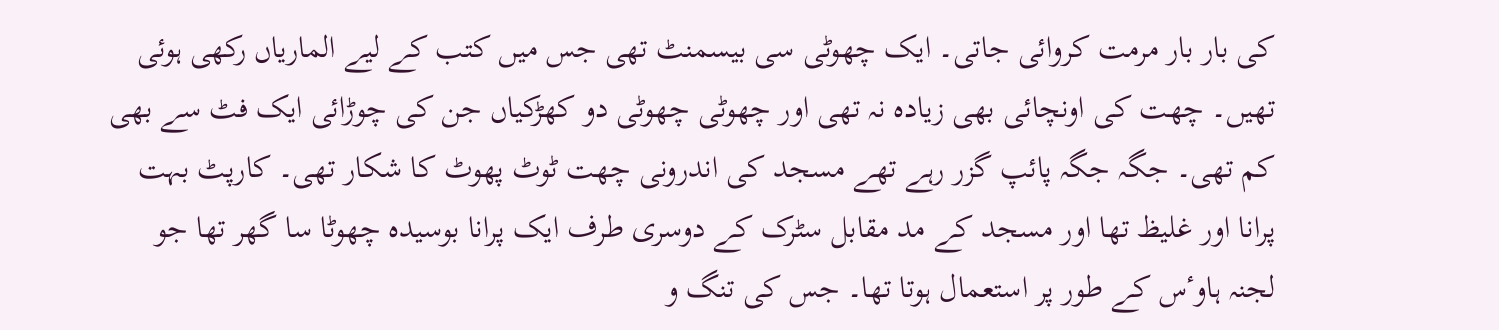کی بار بار مرمت کروائی جاتی۔ ایک چھوٹی سی بیسمنٹ تھی جس میں کتب کے لیے الماریاں رکھی ہوئی تھیں۔ چھت کی اونچائی بھی زیادہ نہ تھی اور چھوٹی چھوٹی دو کھڑکیاں جن کی چوڑائی ایک فٹ سے بھی کم تھی۔ جگہ جگہ پائپ گزر رہے تھے مسجد کی اندرونی چھت ٹوٹ پھوٹ کا شکار تھی۔ کارپٹ بہت پرانا اور غلیظ تھا اور مسجد کے مد مقابل سٹرک کے دوسری طرف ایک پرانا بوسیدہ چھوٹا سا گھر تھا جو لجنہ ہاوٴس کے طور پر استعمال ہوتا تھا۔ جس کی تنگ و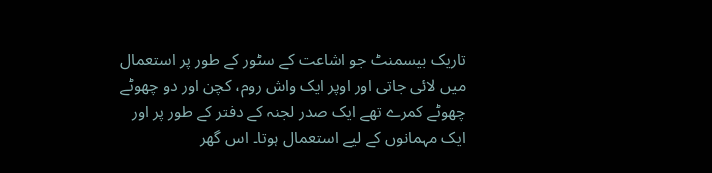تاریک بیسمنٹ جو اشاعت کے سٹور کے طور پر استعمال میں لائی جاتی اور اوپر ایک واش روم، کچن اور دو چھوٹے چھوٹے کمرے تھے ایک صدر لجنہ کے دفتر کے طور پر اور ایک مہمانوں کے لیے استعمال ہوتا۔ اس گھر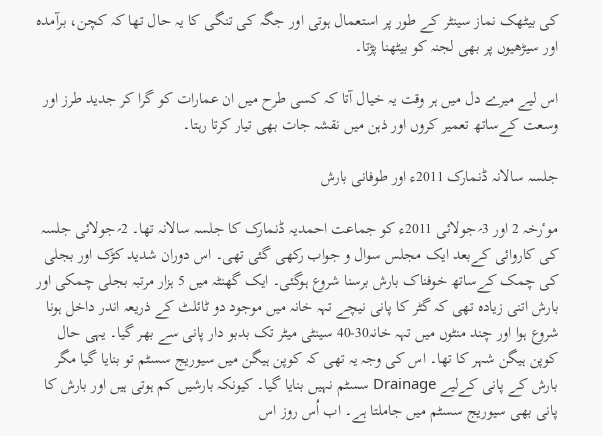کی بیٹھک نماز سینٹر کے طور پر استعمال ہوتی اور جگہ کی تنگی کا یہ حال تھا کہ کچن، برآمدہ اور سیڑھیوں پر بھی لجنہ کو بیٹھنا پڑتا۔

اس لیے میرے دل میں ہر وقت یہ خیال آتا کہ کسی طرح میں ان عمارات کو گرا کر جدید طرز اور وسعت کےساتھ تعمیر کروں اور ذہن میں نقشہ جات بھی تیار کرتا رہتا۔

جلسہ سالانہ ڈنمارک 2011ء اور طوفانی بارش

موٴرخہ 2 اور 3؍جولائی 2011ء کو جماعت احمدیہ ڈنمارک کا جلسہ سالانہ تھا۔ 2؍جولائی جلسہ کی کاروائی کےبعد ایک مجلس سوال و جواب رکھی گئی تھی۔ اس دوران شدید کڑک اور بجلی کی چمک کےساتھ خوفناک بارش برسنا شروع ہوگئی۔ ایک گھنٹہ میں 5 ہزار مرتبہ بجلی چمکی اور بارش اتنی زیادہ تھی کہ گٹر کا پانی نیچے تہہ خانہ میں موجود دو ٹائلٹ کے ذریعہ اندر داخل ہونا شروع ہوا اور چند منٹوں میں تہہ خانہ30-40 سینٹی میٹر تک بدبو دار پانی سے بھر گیا۔ یہی حال کوپن ہیگن شہر کا تھا۔ اس کی وجہ یہ تھی کہ کوپن ہیگن میں سیوریج سسٹم تو بنایا گیا مگر بارش کے پانی کےلیے Drainage سسٹم نہیں بنایا گیا۔ کیونکہ بارشیں کم ہوتی ہیں اور بارش کا پانی بھی سیوریج سسٹم میں جاملتا ہے۔ اب اُس روز اس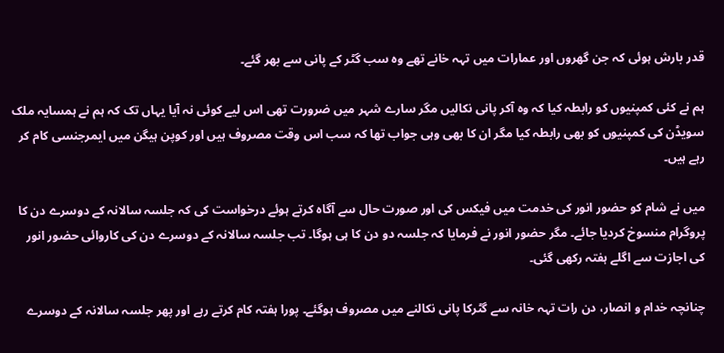قدر بارش ہوئی کہ جن گھروں اور عمارات میں تہہ خانے تھے وہ سب گٹر کے پانی سے بھر گئے۔

ہم نے کئی کمپنیوں کو رابطہ کیا کہ وہ آکر پانی نکالیں مگر سارے شہر میں ضرورت تھی اس لیے کوئی نہ آیا یہاں تک کہ ہم نے ہمسایہ ملک سویڈن کی کمپنیوں کو بھی رابطہ کیا مگر ان کا بھی وہی جواب تھا کہ سب اس وقت مصروف ہیں اور کوپن ہیگن میں ایمرجنسی کام کر رہے ہیں۔

میں نے شام کو حضور انور کی خدمت میں فیکس کی اور صورت حال سے آگاہ کرتے ہوئے درخواست کی کہ جلسہ سالانہ کے دوسرے دن کا پروگرام منسوخ کردیا جائے۔ مگر حضور انور نے فرمایا کہ جلسہ دو دن کا ہی ہوگا۔ تب جلسہ سالانہ کے دوسرے دن کی کاروائی حضور انور کی اجازت سے اگلے ہفتہ رکھی گئی۔

چنانچہ خدام و انصار، دن رات تہہ خانہ سے گٹرکا پانی نکالنے میں مصروف ہوگئے۔ پورا ہفتہ کام کرتے رہے اور پھر جلسہ سالانہ کے دوسرے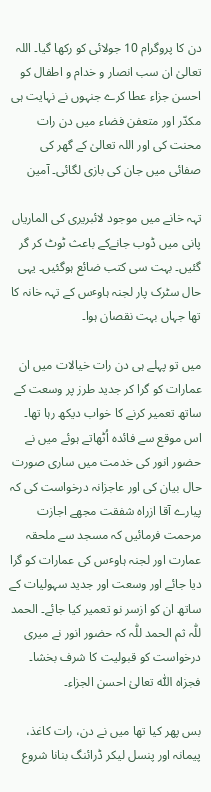دن کا پروگرام 10 جولائی کو رکھا گیا۔ اللہ تعالیٰ ان سب انصار و خدام و اطفال کو احسن جزاء عطا کرے جنہوں نے نہایت ہی مکدّر اور متعفن فضاء میں دن رات محنت کی اور اللہ تعالیٰ کے گھر کی صفائی میں جان کی بازی لگائی۔ آمین

تہہ خانے میں موجود لائبریری کی الماریاں پانی میں ڈوب جانےکے باعث ٹوٹ کر گر گئیں۔ بہت سی کتب ضائع ہوگئیں۔ یہی حال سٹرک پار لجنہ ہاوٴس کے تہہ خانہ کا تھا جہاں بہت نقصان ہوا۔

میں تو پہلے ہی دن رات خیالات میں ان عمارات کو گرا کر جدید طرز پر وسعت کے ساتھ تعمیر کرنے کا خواب دیکھ رہا تھا۔ اس موقع سے فائدہ اُٹھاتے ہوئے میں نے حضور انور کی خدمت میں ساری صورت حال بیان کی اور عاجزانہ درخواست کی کہ پیارے آقا ازراہ شفقت مجھے اجازت مرحمت فرمائیں کہ مسجد سے ملحقہ عمارت اور لجنہ ہاوٴس کی عمارات کو گرا دیا جائے اور وسعت اور جدید سہولیات کے ساتھ ان کو ازسر نو تعمیر کیا جائے۔ الحمد للّٰہ ثم الحمد للّٰہ کہ حضور انور نے میری درخواست کو قبولیت کا شرف بخشا۔ فجزاہ اللّٰہ تعالیٰ احسن الجزاء۔

بس پھر کیا تھا میں نے دن، رات کاغذ، پیمانہ اور پنسل لیکر ڈرائنگ بنانا شروع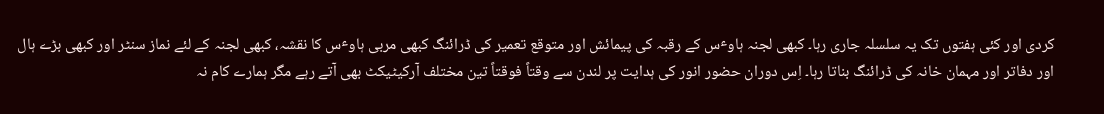کردی اور کئی ہفتوں تک یہ سلسلہ جاری رہا۔ کبھی لجنہ ہاوٴس کے رقبہ کی پیمائش اور متوقع تعمیر کی ڈرائنگ کبھی مربی ہاوٴس کا نقشہ، کبھی لجنہ کے لئے نماز سنٹر اور کبھی بڑے ہال اور دفاتر اور مہمان خانہ کی ڈرائنگ بناتا رہا۔ اِس دوران حضور انور کی ہدایت پر لندن سے وقتاً فوقتاً تین مختلف آرکیٹیکٹ بھی آتے رہے مگر ہمارے کام نہ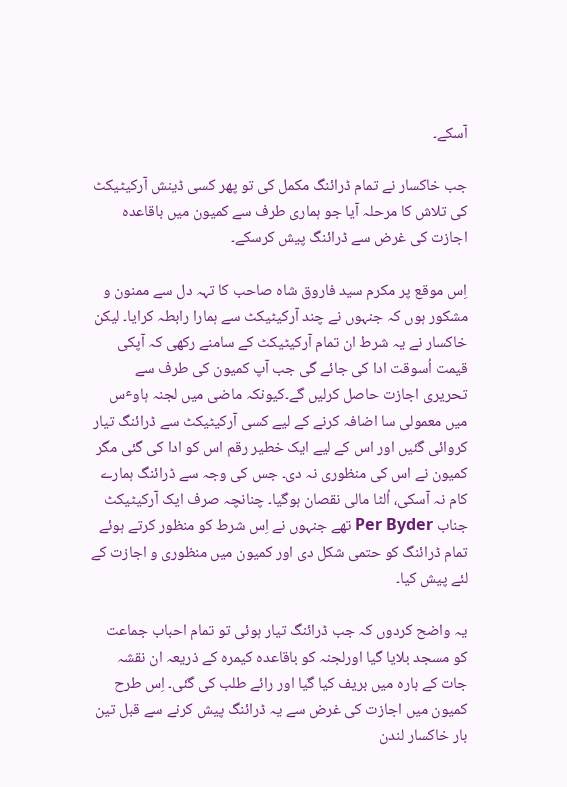آسکے۔

جب خاکسار نے تمام ڈرائنگ مکمل کی تو پھر کسی ڈینش آرکیٹیکٹ کی تلاش کا مرحلہ آیا جو ہماری طرف سے کمیون میں باقاعدہ اجازت کی غرض سے ڈرائنگ پیش کرسکے۔

اِس موقع پر مکرم سید فاروق شاہ صاحب کا تہہ دل سے ممنون و مشکور ہوں کہ جنہوں نے چند آرکیٹیکٹ سے ہمارا رابطہ کرایا۔ لیکن خاکسار نے یہ شرط ان تمام آرکیٹیکٹ کے سامنے رکھی کہ آپکی قیمت اُسوقت ادا کی جائے گی جب آپ کمیون کی طرف سے تحریری اجازت حاصل کرلیں گے۔کیونکہ ماضی میں لجنہ ہاوٴس میں معمولی سا اضافہ کرنے کے لیے کسی آرکیٹیکٹ سے ڈرائنگ تیار کروائی گئیں اور اس کے لیے ایک خطیر رقم اس کو ادا کی گئی مگر کمیون نے اس کی منظوری نہ دی۔ جس کی وجہ سے ڈرائنگ ہمارے کام نہ آسکی، اُلٹا مالی نقصان ہوگیا۔ چنانچہ صرف ایک آرکیٹیکٹ جناب Per Byder تھے جنہوں نے اِس شرط کو منظور کرتے ہوئے تمام ڈرائنگ کو حتمی شکل دی اور کمیون میں منظوری و اجازت کے لئے پیش کیا۔

یہ واضح کردوں کہ جب ڈرائنگ تیار ہوئی تو تمام احباب جماعت کو مسجد بلایا گیا اورلجنہ کو باقاعدہ کیمرہ کے ذریعہ ان نقشہ جات کے بارہ میں بریف کیا گیا اور رائے طلب کی گئی۔ اِس طرح کمیون میں اجازت کی غرض سے یہ ڈرائنگ پیش کرنے سے قبل تین بار خاکسار لندن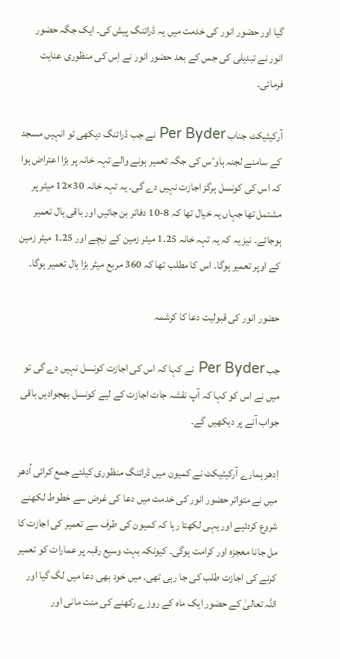گیا اور حضور انور کی خدمت میں یہ ڈرائنگ پیش کی۔ ایک جگہ حضور انور نے تبدیلی کی جس کے بعد حضور انور نے اِس کی منظوری عنایت فرمائی۔

آرکیٹیکٹ جناب Per Byder نے جب ڈرائنگ دیکھی تو انہیں مسجد کے سامنے لجنہ ہاوٴس کی جگہ تعمیر ہونے والے تہہ خانہ پر بڑا اعتراض ہوا کہ اس کی کونسل ہرگز اجازت نہیں دے گی۔ یہ تہہ خانہ 30×12 میٹر پر مشتمل تھا جہاں یہ خیال تھا کہ 8-10 دفاتر بن جائیں اور باقی ہال تعمیر ہوجائے۔ نیز یہ کہ یہ تہہ خانہ 1.25 میٹر زمین کے نیچے اور 1.25 میٹر زمین کے اوپر تعمیر ہوگا۔ اس کا مطلب تھا کہ 360 مربع میٹر بڑا ہال تعمیر ہوگا۔

حضور انور کی قبولیت دعا کا کرشمہ

جب Per Byder نے کہا کہ اس کی اجازت کونسل نہیں دے گی تو میں نے اس کو کہا کہ آپ نقشہ جات اجازت کے لیے کونسل بھجوادیں باقی جواب آنے پر دیکھیں گے۔

اِدھر ہمارے آرکیٹیکٹ نے کمیون میں ڈرائنگ منظوری کیلئے جمع کرائی اُدھر میں نے متواتر حضور انور کی خدمت میں دعا کی غرض سے خطوط لکھنے شروع کردئیے اور یہی لکھتا رہا کہ کمیون کی طرف سے تعمیر کی اجازت کا مل جانا معجزہ اور کرامت ہوگی۔ کیونکہ بہت وسیع رقبہ پر عمارات کو تعمیر کرنے کی اجازت طلب کی جا رہی تھی۔ میں خود بھی دعا میں لگ گیا اور اللہ تعالیٰ کے حضور ایک ماہ کے روزے رکھنے کی منت مانی اور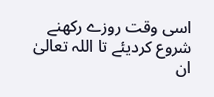اسی وقت روزے رکھنے شروع کردیئے تا اللہ تعالیٰ ان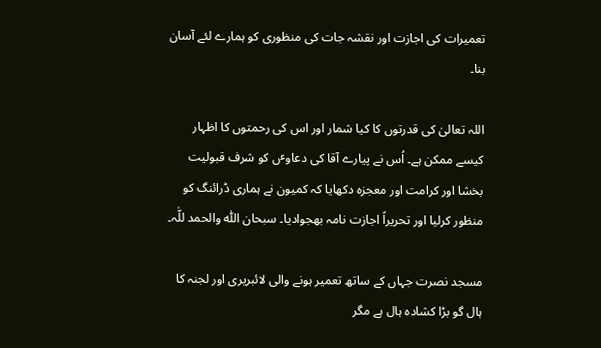تعمیرات کی اجازت اور نقشہ جات کی منظوری کو ہمارے لئے آسان بنا۔

اللہ تعالیٰ کی قدرتوں کا کیا شمار اور اس کی رحمتوں کا اظہار کیسے ممکن ہے۔ اُس نے پیارے آقا کی دعاوٴں کو شرف قبولیت بخشا اور کرامت اور معجزہ دکھایا کہ کمیون نے ہماری ڈرائنگ کو منظور کرلیا اور تحریراً اجازت نامہ بھجوادیا۔ سبحان اللّٰہ والحمد للّٰہ۔

مسجد نصرت جہاں کے ساتھ تعمیر ہونے والی لائبریری اور لجنہ کا ہال گو بڑا کشادہ ہال ہے مگر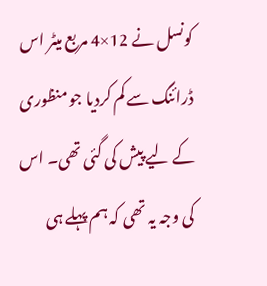کونسل نے 12×4 مربع میٹر اس ڈرائنگ سے کم کردیا جو منظوری کے لیے پیش کی گئی تھی۔ اس کی وجہ یہ تھی کہ ہم پہلے ہی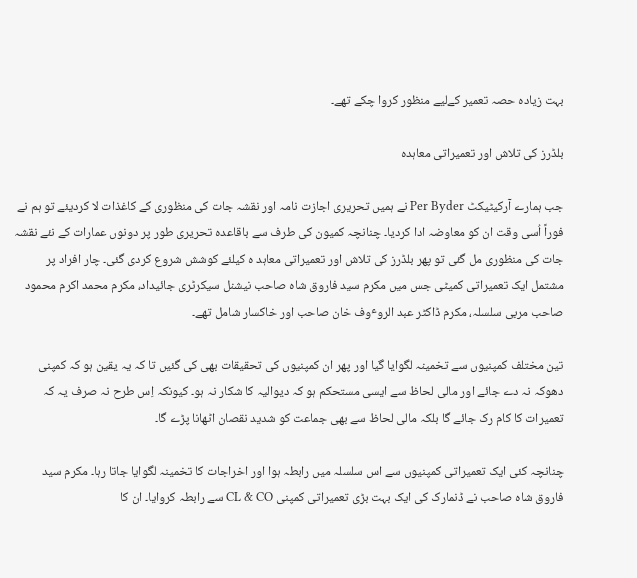بہت زیادہ حصہ تعمیر کےلیے منظور کروا چکے تھے۔

بلڈرز کی تلاش اور تعمیراتی معاہدہ

جب ہمارے آرکیٹیکٹ Per Byder نے ہمیں تحریری اجازت نامہ اور نقشہ جات کی منظوری کے کاغذات لا کردیئے تو ہم نے فوراً اُسی وقت ان کو معاوضہ ادا کردیا۔ چنانچہ کمیون کی طرف سے باقاعدہ تحریری طور پر دونوں عمارات کے نئے نقشہ جات کی منظوری مل گئی تو پھر بلڈرز کی تلاش اور تعمیراتی معاہد ہ کیلئے کوشش شروع کردی گئی۔ چار افراد پر مشتمل ایک تعمیراتی کمیٹی جس میں مکرم سید فاروق شاہ صاحب نیشنل سیکرٹری جائیداد، مکرم محمد اکرم محمود صاحب مربی سلسلہ، مکرم ڈاکٹر عبد الروٴوف خان صاحب اور خاکسار شامل تھے۔

تین مختلف کمپنیوں سے تخمینہ لگوایا گیا اور پھر ان کمپنیوں کی تحقیقات بھی کی گئیں تا کہ یہ یقین ہو کہ کمپنی دھوکہ نہ دے جائے اور مالی لحاظ سے ایسی مستحکم ہو کہ دیوالیہ کا شکار نہ ہو۔ کیونکہ اِس طرح نہ صرف یہ کہ تعمیرات کا کام رک جائے گا بلکہ مالی لحاظ سے بھی جماعت کو شدید نقصان اٹھانا پڑے گا۔

چنانچہ کئی ایک تعمیراتی کمپنیوں سے اس سلسلہ میں رابطہ ہوا اور اخراجات کا تخمینہ لگوایا جاتا رہا۔ مکرم سید فاروق شاہ صاحب نے ڈنمارک کی ایک بہت بڑی تعمیراتی کمپنی CL & CO سے رابطہ کروایا۔ ان کا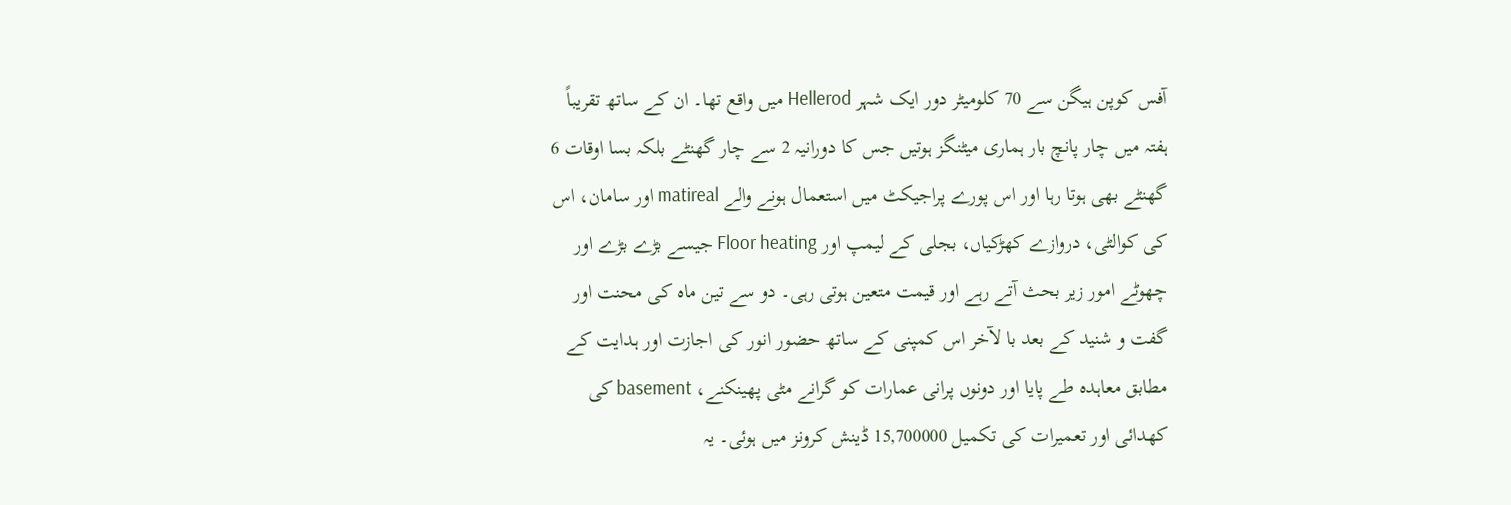آفس کوپن ہیگن سے 70 کلومیٹر دور ایک شہر Hellerod میں واقع تھا۔ ان کے ساتھ تقریباً ہفتہ میں چار پانچ بار ہماری میٹنگز ہوتیں جس کا دورانیہ 2 سے چار گھنٹے بلکہ بسا اوقات 6 گھنٹے بھی ہوتا رہا اور اس پورے پراجیکٹ میں استعمال ہونے والے matireal اور سامان، اس کی کوالٹی، دروازے کھڑکیاں، بجلی کے لیمپ اور Floor heating جیسے بڑے بڑے اور چھوٹے امور زیر بحث آتے رہے اور قیمت متعین ہوتی رہی۔ دو سے تین ماہ کی محنت اور گفت و شنید کے بعد با لآخر اس کمپنی کے ساتھ حضور انور کی اجازت اور ہدایت کے مطابق معاہدہ طے پایا اور دونوں پرانی عمارات کو گرانے مٹی پھینکنے، basement کی کھدائی اور تعمیرات کی تکمیل 15,700000 ڈینش کرونز میں ہوئی۔ یہ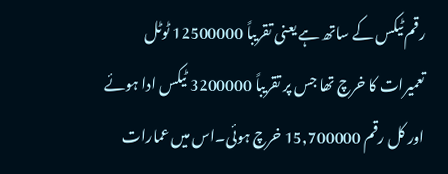رقم ٹیکس کے ساتھ ہے یعنی تقریباً 12500000 ٹوٹل تعمیرات کا خرچ تھا جس پر تقریباً 3200000 ٹیکس ادا ہوئے اور کل رقم 15,700000 خرچ ہوئی۔اس میں عمارات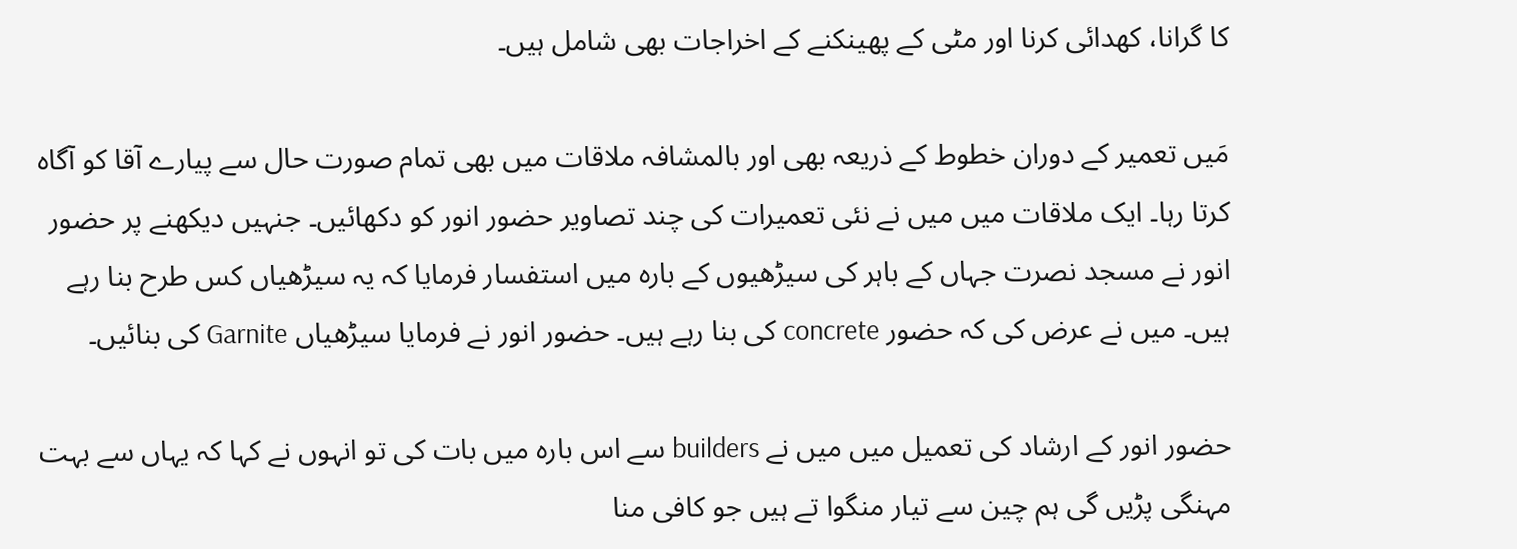کا گرانا، کھدائی کرنا اور مٹی کے پھینکنے کے اخراجات بھی شامل ہیں۔

مَیں تعمیر کے دوران خطوط کے ذریعہ بھی اور بالمشافہ ملاقات میں بھی تمام صورت حال سے پیارے آقا کو آگاہ کرتا رہا۔ ایک ملاقات میں میں نے نئی تعمیرات کی چند تصاویر حضور انور کو دکھائیں۔ جنہیں دیکھنے پر حضور انور نے مسجد نصرت جہاں کے باہر کی سیڑھیوں کے بارہ میں استفسار فرمایا کہ یہ سیڑھیاں کس طرح بنا رہے ہیں۔ میں نے عرض کی کہ حضور concrete کی بنا رہے ہیں۔ حضور انور نے فرمایا سیڑھیاں Garnite کی بنائیں۔

حضور انور کے ارشاد کی تعمیل میں میں نے builders سے اس بارہ میں بات کی تو انہوں نے کہا کہ یہاں سے بہت مہنگی پڑیں گی ہم چین سے تیار منگوا تے ہیں جو کافی منا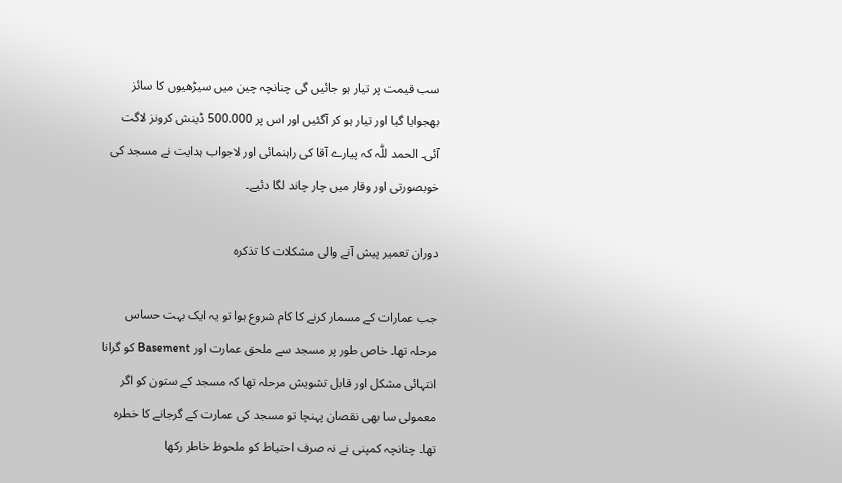سب قیمت پر تیار ہو جائیں گی چنانچہ چین میں سیڑھیوں کا سائز بھجوایا گیا اور تیار ہو کر آگئیں اور اس پر 500.000 ڈینش کرونز لاگت آئی۔ الحمد للّٰہ کہ پیارے آقا کی راہنمائی اور لاجواب ہدایت نے مسجد کی خوبصورتی اور وقار میں چار چاند لگا دئیے۔

دوران تعمیر پیش آنے والی مشکلات کا تذکرہ

جب عمارات کے مسمار کرنے کا کام شروع ہوا تو یہ ایک بہت حساس مرحلہ تھا۔ خاص طور پر مسجد سے ملحق عمارت اور Basement کو گرانا انتہائی مشکل اور قابل تشویش مرحلہ تھا کہ مسجد کے ستون کو اگر معمولی سا بھی نقصان پہنچا تو مسجد کی عمارت کے گرجانے کا خطرہ تھا۔ چنانچہ کمپنی نے نہ صرف احتیاط کو ملحوظ خاطر رکھا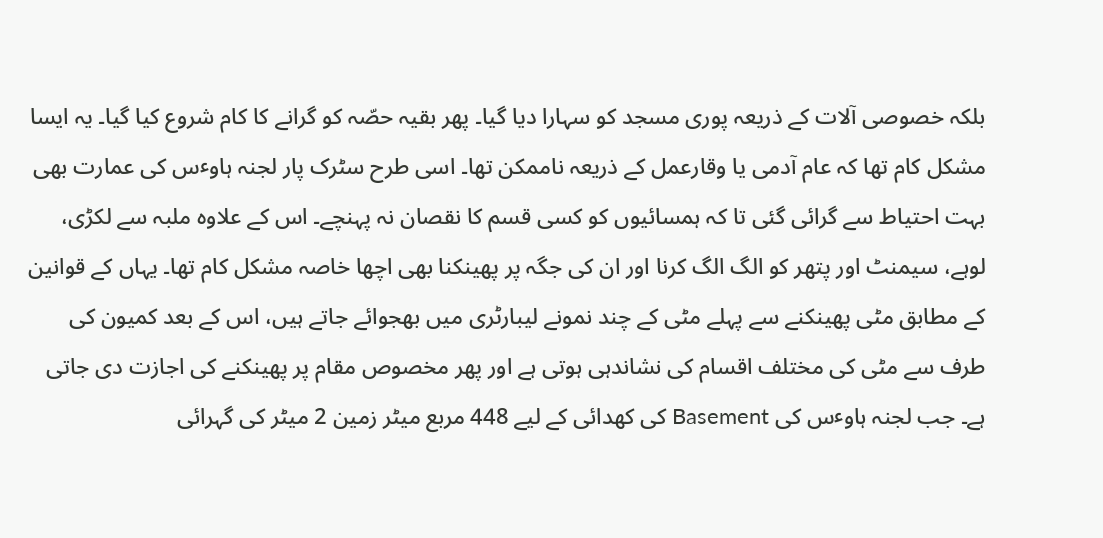بلکہ خصوصی آلات کے ذریعہ پوری مسجد کو سہارا دیا گیا۔ پھر بقیہ حصّہ کو گرانے کا کام شروع کیا گیا۔ یہ ایسا مشکل کام تھا کہ عام آدمی یا وقارعمل کے ذریعہ ناممکن تھا۔ اسی طرح سٹرک پار لجنہ ہاوٴس کی عمارت بھی بہت احتیاط سے گرائی گئی تا کہ ہمسائیوں کو کسی قسم کا نقصان نہ پہنچے۔ اس کے علاوہ ملبہ سے لکڑی، لوہے، سیمنٹ اور پتھر کو الگ الگ کرنا اور ان کی جگہ پر پھینکنا بھی اچھا خاصہ مشکل کام تھا۔ یہاں کے قوانین کے مطابق مٹی پھینکنے سے پہلے مٹی کے چند نمونے لیبارٹری میں بھجوائے جاتے ہیں، اس کے بعد کمیون کی طرف سے مٹی کی مختلف اقسام کی نشاندہی ہوتی ہے اور پھر مخصوص مقام پر پھینکنے کی اجازت دی جاتی ہے۔ جب لجنہ ہاوٴس کی Basement کی کھدائی کے لیے 448 مربع میٹر زمین 2 میٹر کی گہرائی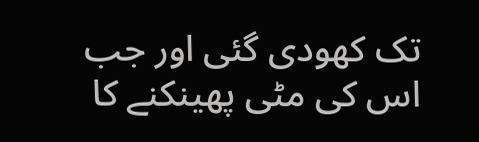تک کھودی گئی اور جب اس کی مٹی پھینکنے کا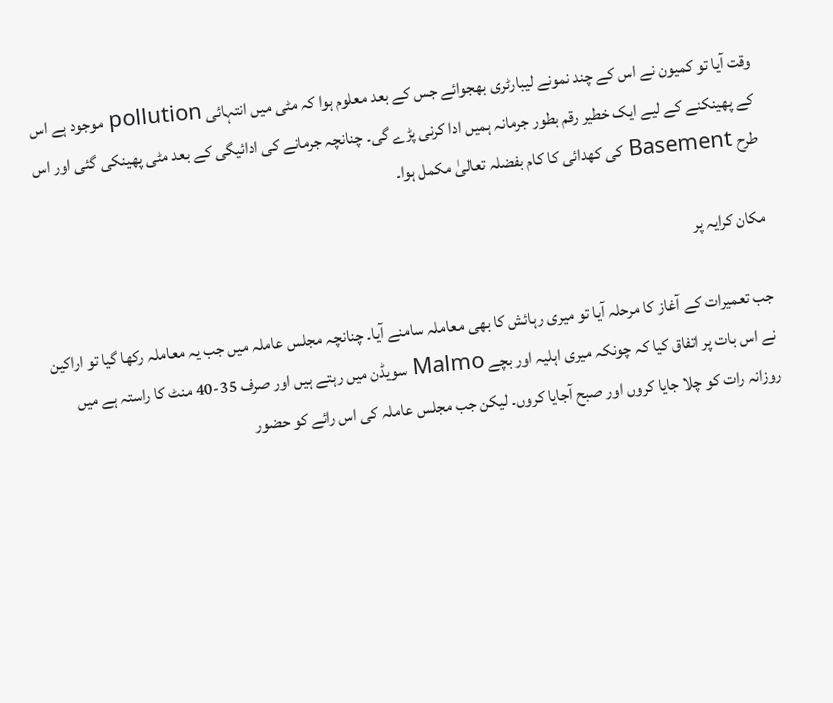وقت آیا تو کمیون نے اس کے چند نمونے لیبارٹری بھجوائے جس کے بعد معلوم ہوا کہ مٹی میں انتہائی pollution موجود ہے اس کے پھینکنے کے لیے ایک خطیر رقم بطور جرمانہ ہمیں ادا کرنی پڑے گی۔ چنانچہ جرمانے کی ادائیگی کے بعد مٹی پھینکی گئی اور اس طرح Basement کی کھدائی کا کام بفضلہ تعالیٰ مکمل ہوا۔

مکان کرایہ پر

جب تعمیرات کے آغاز کا مرحلہ آیا تو میری رہائش کا بھی معاملہ سامنے آیا۔ چنانچہ مجلس عاملہ میں جب یہ معاملہ رکھا گیا تو اراکین نے اس بات پر اتفاق کیا کہ چونکہ میری اہلیہ اور بچے Malmo سویڈن میں رہتے ہیں اور صرف 35-40 منٹ کا راستہ ہے میں روزانہ رات کو چلا جایا کروں اور صبح آجایا کروں۔ لیکن جب مجلس عاملہ کی اس رائے کو حضور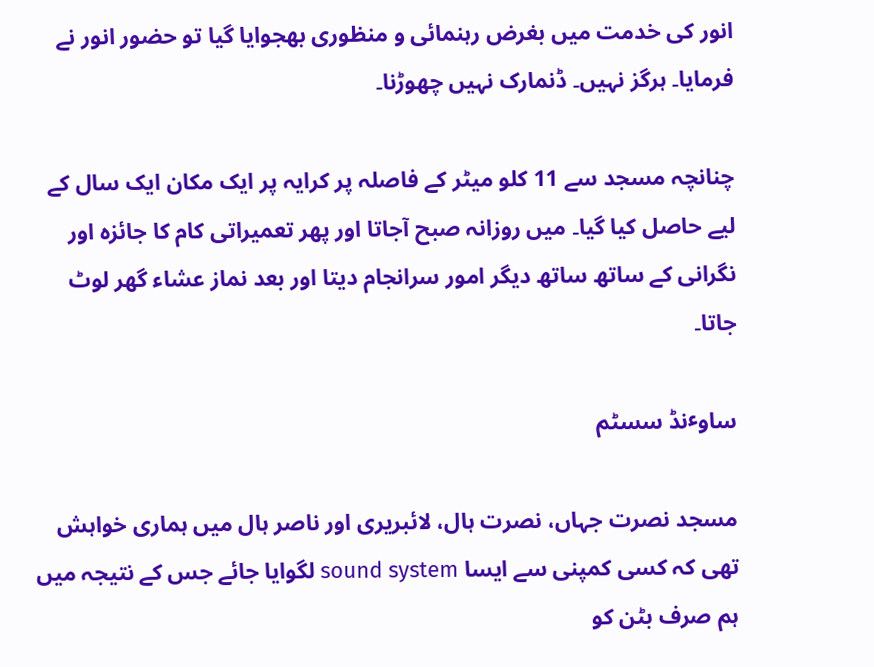انور کی خدمت میں بغرض رہنمائی و منظوری بھجوایا گیا تو حضور انور نے فرمایا۔ ہرگز نہیں۔ ڈنمارک نہیں چھوڑنا۔

چنانچہ مسجد سے 11 کلو میٹر کے فاصلہ پر کرایہ پر ایک مکان ایک سال کے لیے حاصل کیا گیا۔ میں روزانہ صبح آجاتا اور پھر تعمیراتی کام کا جائزہ اور نگرانی کے ساتھ ساتھ دیگر امور سرانجام دیتا اور بعد نماز عشاء گھر لوٹ جاتا۔

ساوٴنڈ سسٹم

مسجد نصرت جہاں، نصرت ہال، لائبریری اور ناصر ہال میں ہماری خواہش تھی کہ کسی کمپنی سے ایسا sound system لگوایا جائے جس کے نتیجہ میں ہم صرف بٹن کو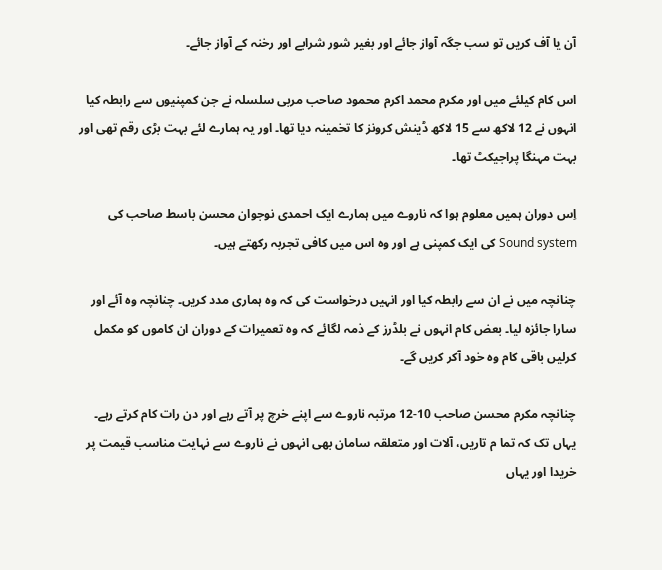آن یا آف کریں تو سب جگہ آواز جائے اور بغیر شور شرابے اور رخنہ کے آواز جائے۔

اس کام کیلئے میں اور مکرم محمد اکرم محمود صاحب مربی سلسلہ نے جن کمپنیوں سے رابطہ کیا انہوں نے 12 لاکھ سے 15 لاکھ ڈینش کرونز کا تخمینہ دیا تھا۔ اور یہ ہمارے لئے بہت بڑی رقم تھی اور بہت مہنگا پراجیکٹ تھا۔

اِس دوران ہمیں معلوم ہوا کہ ناروے میں ہمارے ایک احمدی نوجوان محسن باسط صاحب کی Sound system کی ایک کمپنی ہے اور وہ اس میں کافی تجربہ رکھتے ہیں۔

چنانچہ میں نے ان سے رابطہ کیا اور انہیں درخواست کی کہ وہ ہماری مدد کریں۔ چنانچہ وہ آئے اور سارا جائزہ لیا۔ بعض کام انہوں نے بلڈرز کے ذمہ لگائے کہ وہ تعمیرات کے دوران ان کاموں کو مکمل کرلیں باقی کام وہ خود آکر کریں گے۔

چنانچہ مکرم محسن صاحب 10-12 مرتبہ ناروے سے اپنے خرچ پر آتے رہے اور دن رات کام کرتے رہے۔ یہاں تک کہ تما م تاریں، آلات اور متعلقہ سامان بھی انہوں نے ناروے سے نہایت مناسب قیمت پر خریدا اور یہاں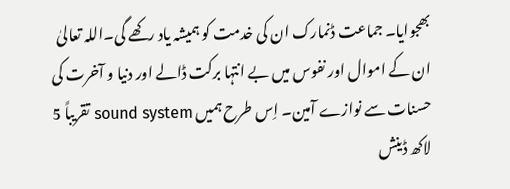بھجوایا۔ جماعت ڈنمارک ان کی خدمت کو ہمیشہ یاد رکھے گی۔اللہ تعالیٰ ان کے اموال اور نفوس میں بے انتہا برکت ڈالے اور دنیا و آخرت کی حسنات سے نوازے آمین۔ اِس طرح ہمیں sound system تقریباً 5 لاکھ ڈینش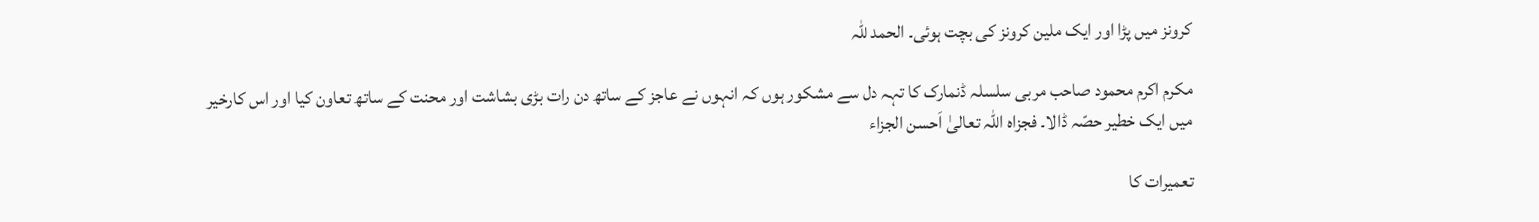کرونز میں پڑا اور ایک ملین کرونز کی بچت ہوئی۔ الحمد للّٰہ

مکرم اکرم محمود صاحب مربی سلسلہ ڈنمارک کا تہہ دل سے مشکور ہوں کہ انہوں نے عاجز کے ساتھ دن رات بڑی بشاشت اور محنت کے ساتھ تعاون کیا اور اس کارخیر میں ایک خطیر حصّہ ڈالا۔ فجزاہ اللّٰہ تعالیٰ اَحسن الجزاء

تعمیرات کا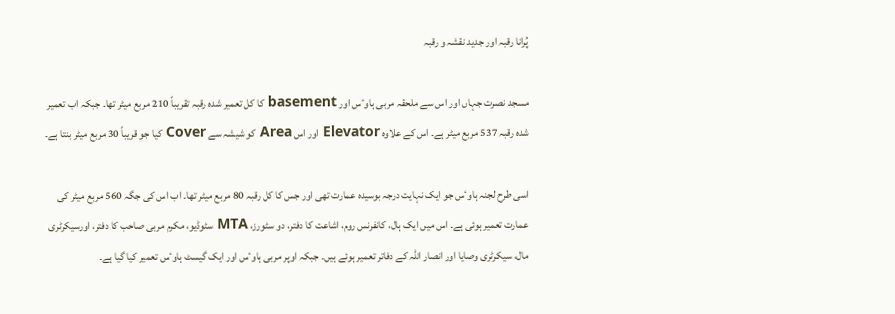پُرانا رقبہ اور جدید نقشہ و رقبہ

مسجد نصرت جہاں اور اس سے ملحقہ مربی ہاوٴس اور basement کا کل تعمیر شدہ رقبہ تقریباً 210 مربع میٹر تھا۔ جبکہ اب تعمیر شدہ رقبہ 537 مربع میٹر ہے۔ اس کے علاوہ Elevator اور اس Area کو شیشہ سے Cover کیا جو قریباً 30 مربع میٹر بنتا ہے۔

اسی طرح لجنہ ہاوٴس جو ایک نہایت درجہ بوسیدہ عمارت تھی اور جس کا کل رقبہ 80 مربع میٹر تھا۔ اب اس کی جگہ 560 مربع میٹر کی عمارت تعمیر ہوئی ہے۔ اس میں ایک ہال، کانفرنس روم، اشاعت کا دفتر، دو سٹورز، MTA سٹوڈیو، مکرم مربی صاحب کا دفتر، اورسیکرٹری مال، سیکرٹری وصایا اور انصار اللہ کے دفاتر تعمیر ہوئے ہیں۔ جبکہ اوپر مربی ہاوٴس اور ایک گیسٹ ہاوٴس تعمیر کیا گیا ہے۔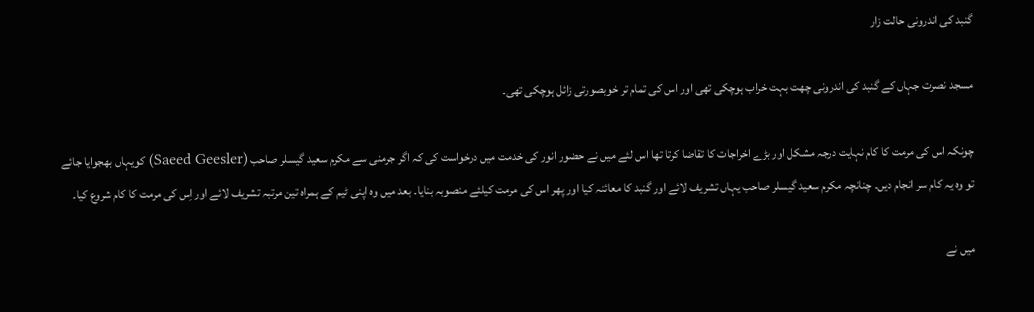گنبد کی اندرونی حالت زار

مسجد نصرت جہاں کے گنبد کی اندرونی چھت بہت خراب ہوچکی تھی اور اس کی تمام تر خوبصورتی زائل ہوچکی تھی۔

چونکہ اس کی مرمت کا کام نہایت درجہ مشکل اور بڑے اخراجات کا تقاضا کرتا تھا اس لئے میں نے حضور انور کی خدمت میں درخواست کی کہ اگر جرمنی سے مکرم سعید گیسلر صاحب (Saeed Geesler) کویہاں بھجوایا جائے تو وہ یہ کام سر انجام دیں۔ چنانچہ مکرم سعید گیسلر صاحب یہاں تشریف لائے اور گنبد کا معائنہ کیا اور پھر اس کی مرمت کیلئے منصوبہ بنایا۔ بعد میں وہ اپنی ٹیم کے ہمراہ تین مرتبہ تشریف لائے اور اِس کی مرمت کا کام شروع کیا۔

میں نے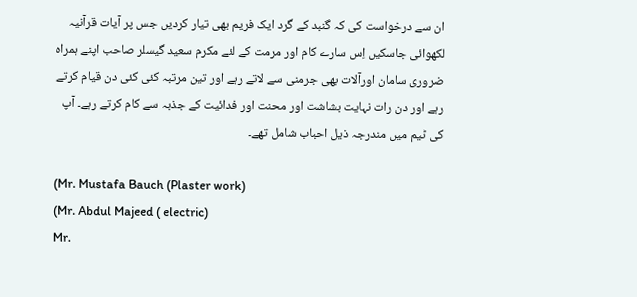ان سے درخواست کی کہ گنبد کے گرد ایک فریم بھی تیار کردیں جس پر آیات قرآنیہ لکھوائی جاسکیں اِس سارے کام اور مرمت کے لئے مکرم سعید گیسلر صاحب اپنے ہمراہ ضروری سامان اورآلات بھی جرمنی سے لاتے رہے اور تین مرتبہ کئی کئی دن قیام کرتے رہے اور دن رات نہایت بشاشت اور محنت اور فدائیت کے جذبہ سے کام کرتے رہے۔ آپ کی ٹیم میں مندرجہ ذیل احباب شامل تھے۔

(Mr. Mustafa Bauch (Plaster work)
(Mr. Abdul Majeed ( electric)
Mr.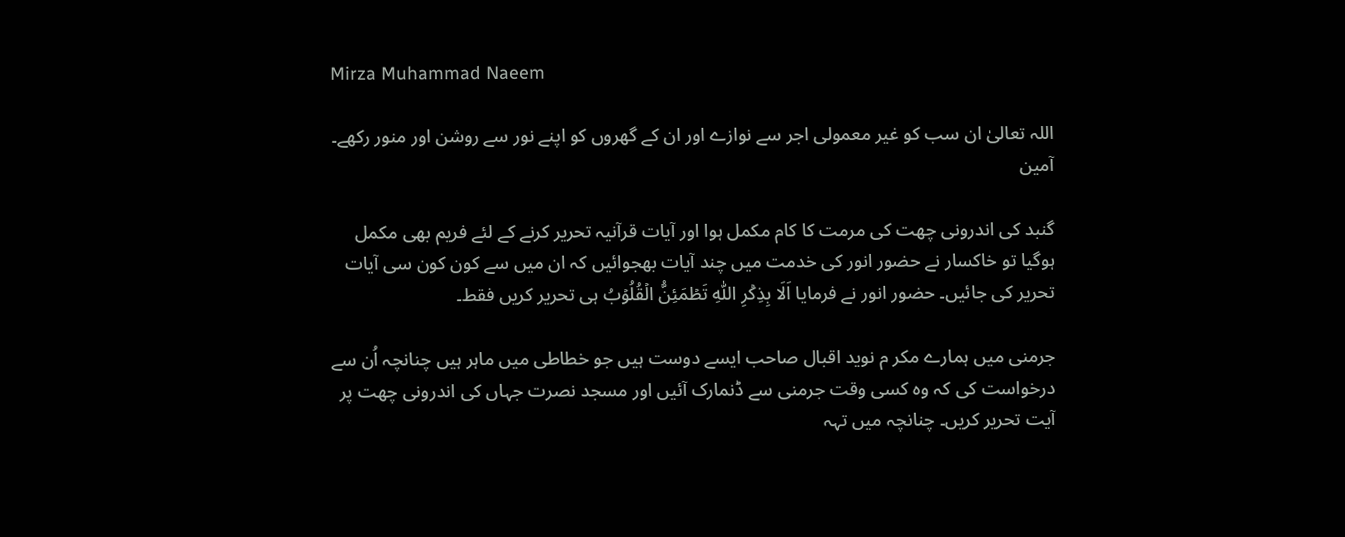Mirza Muhammad Naeem

اللہ تعالیٰ ان سب کو غیر معمولی اجر سے نوازے اور ان کے گھروں کو اپنے نور سے روشن اور منور رکھے۔ آمین

گنبد کی اندرونی چھت کی مرمت کا کام مکمل ہوا اور آیات قرآنیہ تحریر کرنے کے لئے فریم بھی مکمل ہوگیا تو خاکسار نے حضور انور کی خدمت میں چند آیات بھجوائیں کہ ان میں سے کون کون سی آیات تحریر کی جائیں۔ حضور انور نے فرمایا اَلَا بِذِکۡرِ اللّٰہِ تَطۡمَئِنُّ الۡقُلُوۡبُ ہی تحریر کریں فقط۔

جرمنی میں ہمارے مکر م نوید اقبال صاحب ایسے دوست ہیں جو خطاطی میں ماہر ہیں چنانچہ اُن سے درخواست کی کہ وہ کسی وقت جرمنی سے ڈنمارک آئیں اور مسجد نصرت جہاں کی اندرونی چھت پر آیت تحریر کریں۔ چنانچہ میں تہہ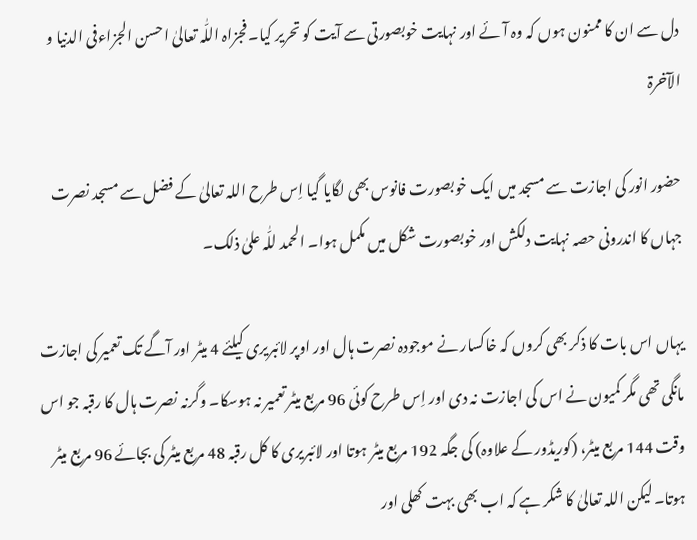دل سے ان کا ممنون ہوں کہ وہ آئے اور نہایت خوبصورتی سے آیت کو تحریر کیا۔ فجزاہ اللّٰہ تعالیٰ احسن الجزاءفی الدنیا و الآخرۃ

حضور انور کی اجازت سے مسجد میں ایک خوبصورت فانوس بھی لگایا گیا اِس طرح اللہ تعالیٰ کے فضل سے مسجد نصرت جہاں کا اندرونی حصہ نہایت دلکش اور خوبصورت شکل میں مکمل ہوا۔ الحمد للّٰہ علیٰ ذلک۔

یہاں اس بات کا ذکر بھی کروں کہ خاکسار نے موجودہ نصرت ہال اور اوپر لائبریری کیلئے 4 میٹر اور آگے تک تعمیر کی اجازت مانگی تھی مگر کمیون نے اس کی اجازت نہ دی اور اِس طرح کوئی 96 مربع میٹر تعمیر نہ ہوسکا۔ وگرنہ نصرت ہال کا رقبہ جو اس وقت 144 مربع میٹر، (کوریڈور کے علاوہ) کی جگہ 192 مربع میٹر ہوتا اور لائبریری کا کل رقبہ 48 مربع میٹر کی بجائے 96 مربع میٹر ہوتا۔ لیکن اللہ تعالیٰ کا شکر ہے کہ اب بھی بہت کھلی اور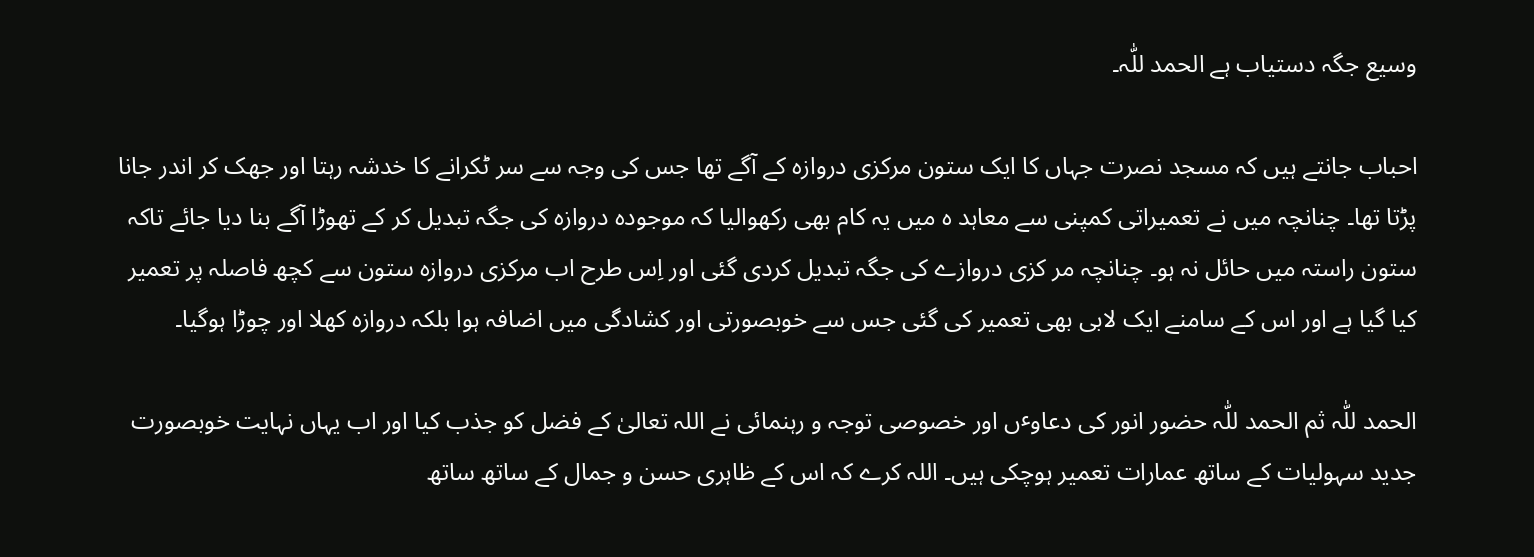وسیع جگہ دستیاب ہے الحمد للّٰہ۔

احباب جانتے ہیں کہ مسجد نصرت جہاں کا ایک ستون مرکزی دروازہ کے آگے تھا جس کی وجہ سے سر ٹکرانے کا خدشہ رہتا اور جھک کر اندر جانا پڑتا تھا۔ چنانچہ میں نے تعمیراتی کمپنی سے معاہد ہ میں یہ کام بھی رکھوالیا کہ موجودہ دروازہ کی جگہ تبدیل کر کے تھوڑا آگے بنا دیا جائے تاکہ ستون راستہ میں حائل نہ ہو۔ چنانچہ مر کزی دروازے کی جگہ تبدیل کردی گئی اور اِس طرح اب مرکزی دروازہ ستون سے کچھ فاصلہ پر تعمیر کیا گیا ہے اور اس کے سامنے ایک لابی بھی تعمیر کی گئی جس سے خوبصورتی اور کشادگی میں اضافہ ہوا بلکہ دروازہ کھلا اور چوڑا ہوگیا۔

الحمد للّٰہ ثم الحمد للّٰہ حضور انور کی دعاوٴں اور خصوصی توجہ و رہنمائی نے اللہ تعالیٰ کے فضل کو جذب کیا اور اب یہاں نہایت خوبصورت جدید سہولیات کے ساتھ عمارات تعمیر ہوچکی ہیں۔ اللہ کرے کہ اس کے ظاہری حسن و جمال کے ساتھ ساتھ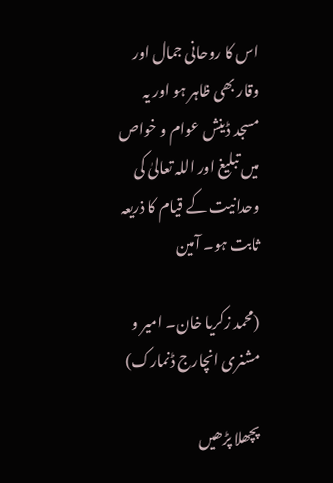اس کا روحانی جمال اور وقار بھی ظاہر ہو اور یہ مسجد ڈینش عوام و خواص میں تبلیغ اور اللہ تعالیٰ کی وحدانیت کے قیام کا ذریعہ ثابت ہو۔ آمین

(محمد زکریا خان۔ امیر و مشنری انچارج ڈنمارک)

پچھلا پڑھیں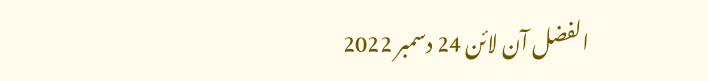الفضل آن لائن 24 دسمبر 2022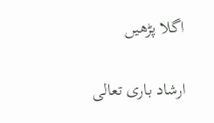اگلا پڑھیں

ارشاد باری تعالی